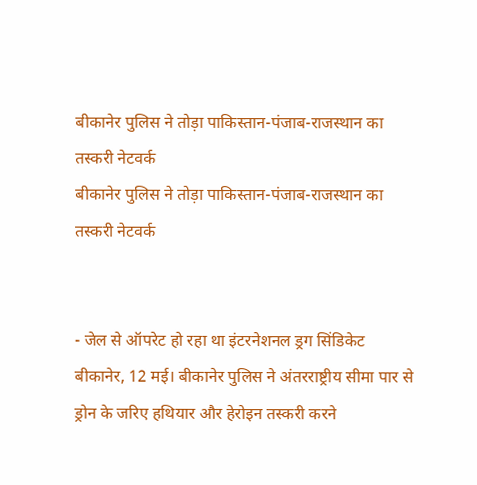बीकानेर पुलिस ने तोड़ा पाकिस्तान-पंजाब-राजस्थान का तस्करी नेटवर्क
बीकानेर पुलिस ने तोड़ा पाकिस्तान-पंजाब-राजस्थान का तस्करी नेटवर्क


- जेल से ऑपरेट हो रहा था इंटरनेशनल ड्रग सिंडिकेट
बीकानेर, 12 मई। बीकानेर पुलिस ने अंतरराष्ट्रीय सीमा पार से ड्रोन के जरिए हथियार और हेरोइन तस्करी करने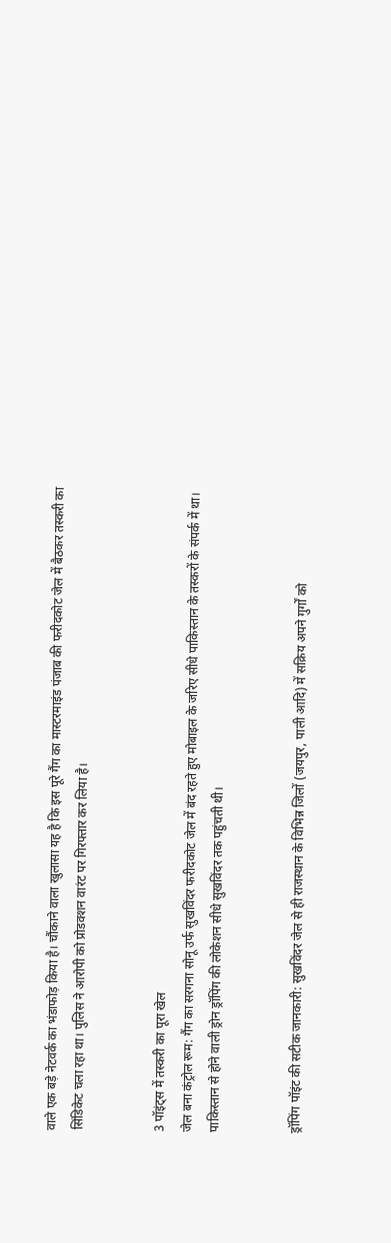वाले एक बड़े नेटवर्क का भंडाफोड़ किया है। चौंकाने वाला खुलासा यह है कि इस पूरे गैंग का मास्टरमाइंड पंजाब की फरीदकोट जेल में बैठकर तस्करी का सिंडिकेट चला रहा था। पुलिस ने आरोपी को प्रोडक्शन वारंट पर गिरफ्तार कर लिया है।


3 पॉइंट्स में तस्करी का पूरा खेल
जेल बना कंट्रोल रूम: गैंग का सरगना सोनू उर्फ सुखविंदर फरीदकोट जेल में बंद रहते हुए मोबाइल के जरिए सीधे पाकिस्तान के तस्करों के संपर्क में था। पाकिस्तान से होने वाली ड्रोन ड्रॉपिंग की लोकेशन सीधे सुखविंदर तक पहुंचती थी।


ड्रॉपिंग पॉइंट की सटीक जानकारी: सुखविंदर जेल से ही राजस्थान के विभिन्न जिलों (जयपुर, पाली आदि) में सक्रिय अपने गुर्गों को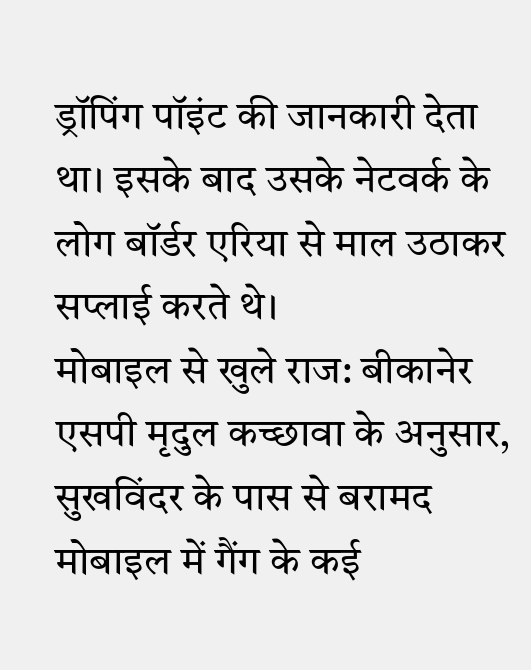ड्रॉपिंग पॉइंट की जानकारी देता था। इसके बाद उसके नेटवर्क के लोग बॉर्डर एरिया से माल उठाकर सप्लाई करते थे।
मोबाइल से खुले राज: बीकानेर एसपी मृदुल कच्छावा के अनुसार, सुखविंदर के पास से बरामद मोबाइल में गैंग के कई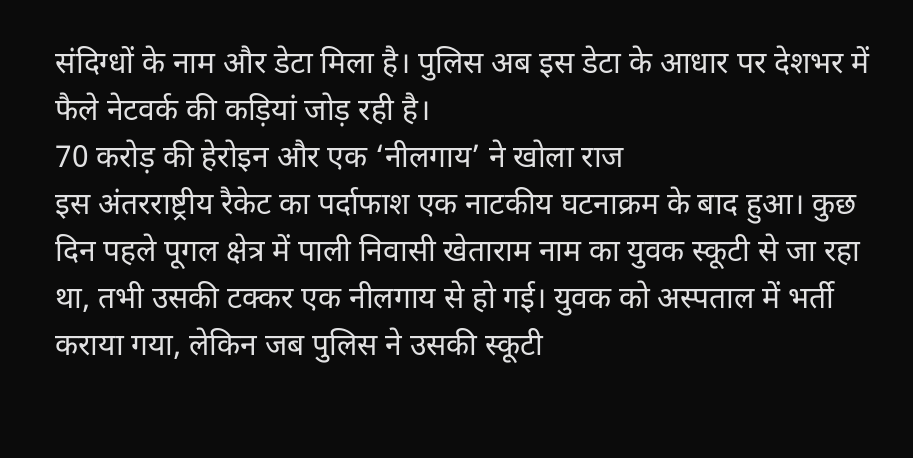संदिग्धों के नाम और डेटा मिला है। पुलिस अब इस डेटा के आधार पर देशभर में फैले नेटवर्क की कड़ियां जोड़ रही है।
70 करोड़ की हेरोइन और एक ‘नीलगाय’ ने खोला राज
इस अंतरराष्ट्रीय रैकेट का पर्दाफाश एक नाटकीय घटनाक्रम के बाद हुआ। कुछ दिन पहले पूगल क्षेत्र में पाली निवासी खेताराम नाम का युवक स्कूटी से जा रहा था, तभी उसकी टक्कर एक नीलगाय से हो गई। युवक को अस्पताल में भर्ती कराया गया, लेकिन जब पुलिस ने उसकी स्कूटी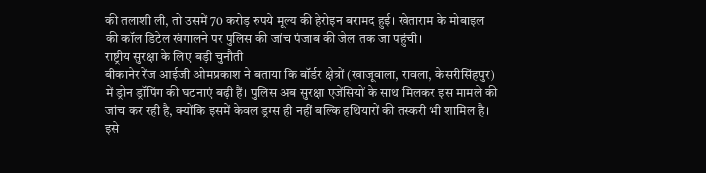की तलाशी ली, तो उसमें 70 करोड़ रुपये मूल्य की हेरोइन बरामद हुई। खेताराम के मोबाइल की कॉल डिटेल खंगालने पर पुलिस की जांच पंजाब की जेल तक जा पहुंची।
राष्ट्रीय सुरक्षा के लिए बड़ी चुनौती
बीकानेर रेंज आईजी ओमप्रकाश ने बताया कि बॉर्डर क्षेत्रों (खाजूवाला, रावला, केसरीसिंहपुर) में ड्रोन ड्रॉपिंग की घटनाएं बढ़ी हैं। पुलिस अब सुरक्षा एजेंसियों के साथ मिलकर इस मामले की जांच कर रही है, क्योंकि इसमें केवल ड्रग्स ही नहीं बल्कि हथियारों की तस्करी भी शामिल है। इसे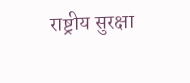राष्ट्रीय सुरक्षा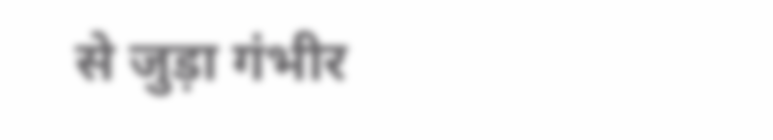से जुड़ा गंभीर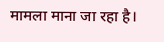मामला माना जा रहा है।